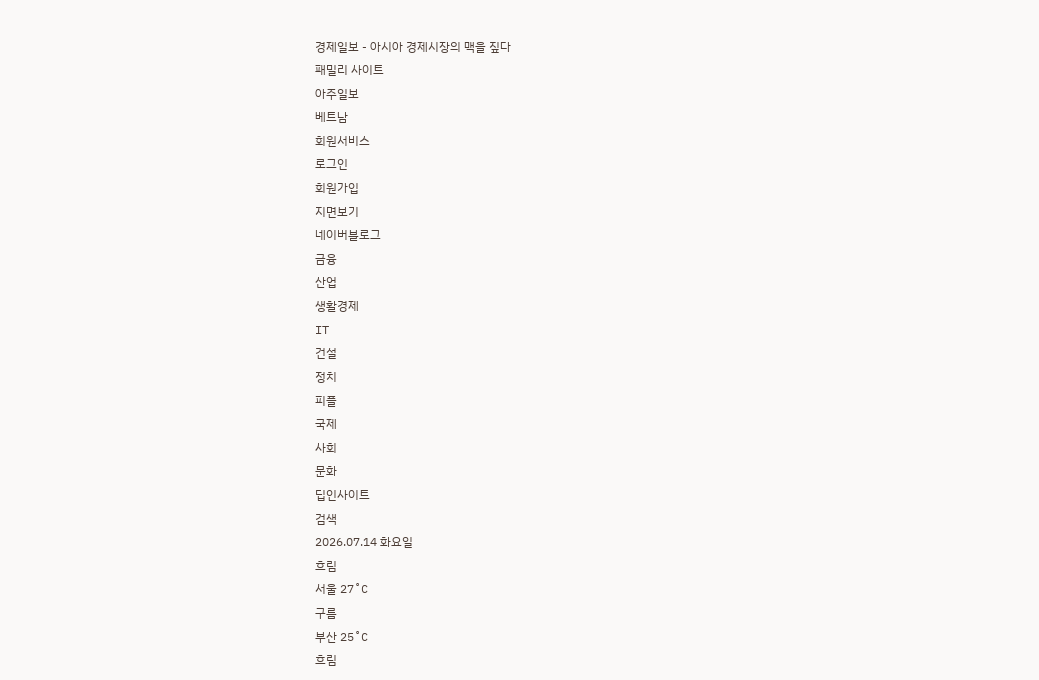경제일보 - 아시아 경제시장의 맥을 짚다
패밀리 사이트
아주일보
베트남
회원서비스
로그인
회원가입
지면보기
네이버블로그
금융
산업
생활경제
IT
건설
정치
피플
국제
사회
문화
딥인사이트
검색
2026.07.14 화요일
흐림
서울 27˚C
구름
부산 25˚C
흐림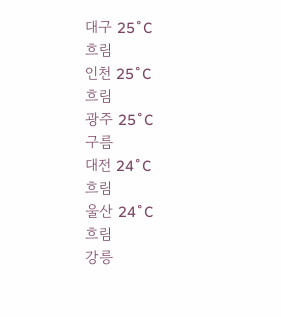대구 25˚C
흐림
인천 25˚C
흐림
광주 25˚C
구름
대전 24˚C
흐림
울산 24˚C
흐림
강릉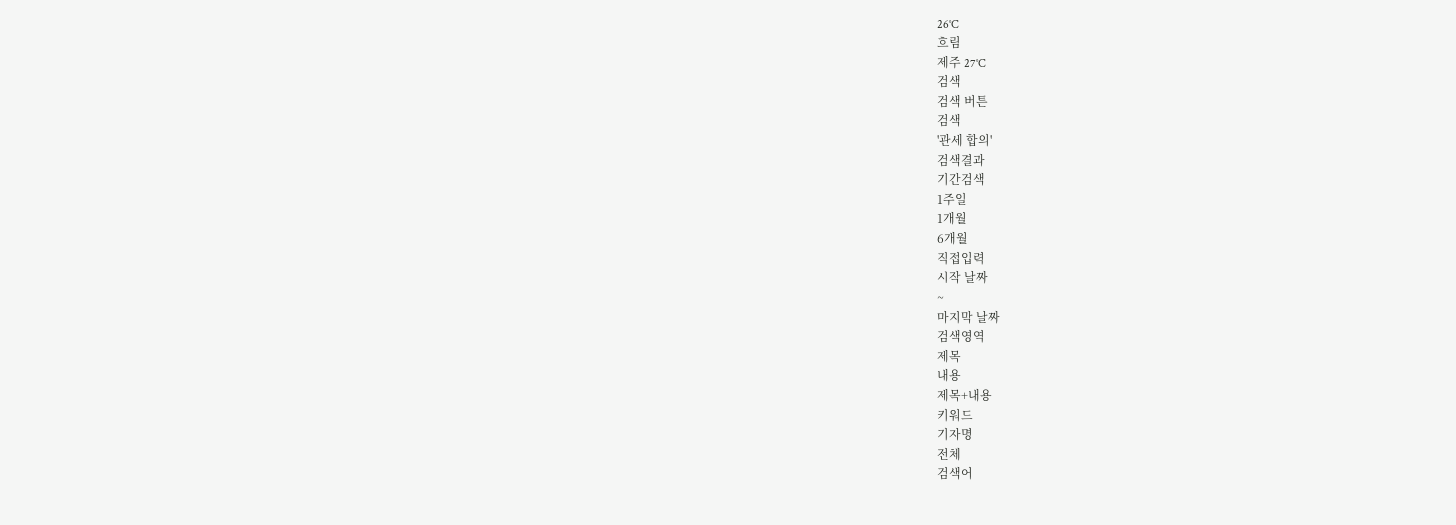26˚C
흐림
제주 27˚C
검색
검색 버튼
검색
'관세 합의'
검색결과
기간검색
1주일
1개월
6개월
직접입력
시작 날짜
~
마지막 날짜
검색영역
제목
내용
제목+내용
키워드
기자명
전체
검색어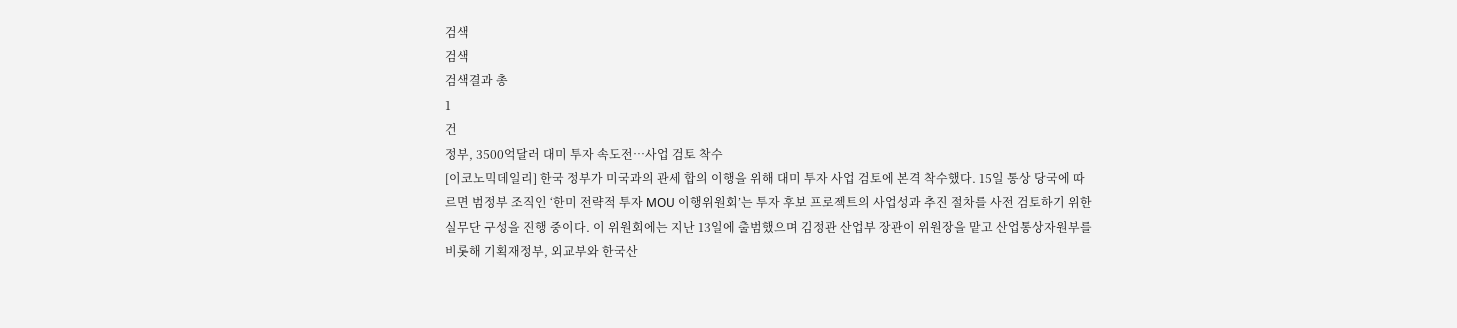검색
검색
검색결과 총
1
건
정부, 3500억달러 대미 투자 속도전…사업 검토 착수
[이코노믹데일리] 한국 정부가 미국과의 관세 합의 이행을 위해 대미 투자 사업 검토에 본격 착수했다. 15일 통상 당국에 따르면 범정부 조직인 ‘한미 전략적 투자 MOU 이행위원회’는 투자 후보 프로젝트의 사업성과 추진 절차를 사전 검토하기 위한 실무단 구성을 진행 중이다. 이 위원회에는 지난 13일에 출범했으며 김정관 산업부 장관이 위원장을 맡고 산업통상자원부를 비롯해 기획재정부, 외교부와 한국산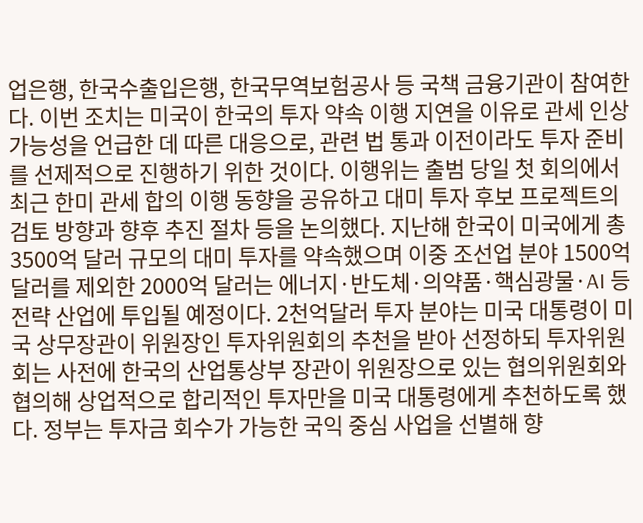업은행, 한국수출입은행, 한국무역보험공사 등 국책 금융기관이 참여한다. 이번 조치는 미국이 한국의 투자 약속 이행 지연을 이유로 관세 인상 가능성을 언급한 데 따른 대응으로, 관련 법 통과 이전이라도 투자 준비를 선제적으로 진행하기 위한 것이다. 이행위는 출범 당일 첫 회의에서 최근 한미 관세 합의 이행 동향을 공유하고 대미 투자 후보 프로젝트의 검토 방향과 향후 추진 절차 등을 논의했다. 지난해 한국이 미국에게 총 3500억 달러 규모의 대미 투자를 약속했으며 이중 조선업 분야 1500억 달러를 제외한 2000억 달러는 에너지·반도체·의약품·핵심광물·AI 등 전략 산업에 투입될 예정이다. 2천억달러 투자 분야는 미국 대통령이 미국 상무장관이 위원장인 투자위원회의 추천을 받아 선정하되 투자위원회는 사전에 한국의 산업통상부 장관이 위원장으로 있는 협의위원회와 협의해 상업적으로 합리적인 투자만을 미국 대통령에게 추천하도록 했다. 정부는 투자금 회수가 가능한 국익 중심 사업을 선별해 향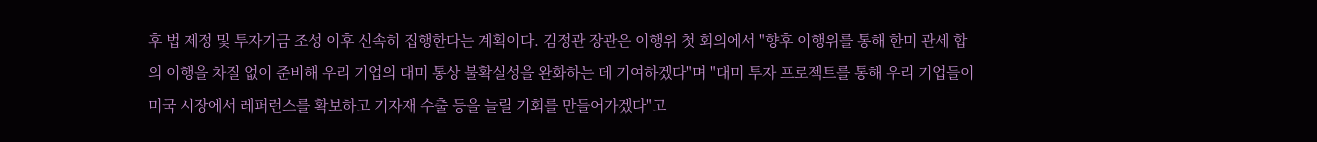후 법 제정 및 투자기금 조성 이후 신속히 집행한다는 계획이다. 김정관 장관은 이행위 첫 회의에서 "향후 이행위를 통해 한미 관세 합의 이행을 차질 없이 준비해 우리 기업의 대미 통상 불확실성을 완화하는 데 기여하겠다"며 "대미 투자 프로젝트를 통해 우리 기업들이 미국 시장에서 레퍼런스를 확보하고 기자재 수출 등을 늘릴 기회를 만들어가겠다"고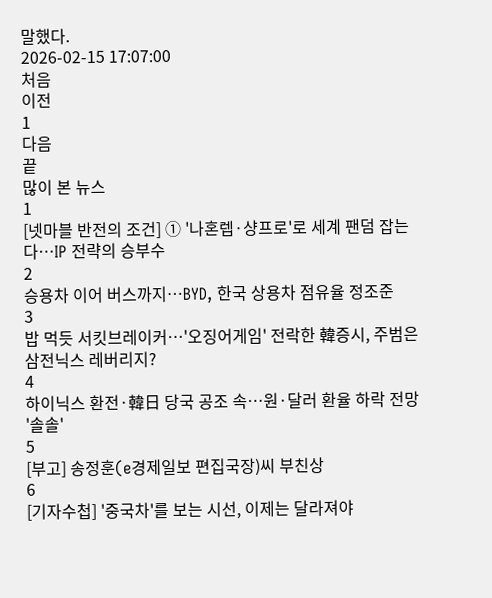말했다.
2026-02-15 17:07:00
처음
이전
1
다음
끝
많이 본 뉴스
1
[넷마블 반전의 조건] ① '나혼렙·샹프로'로 세계 팬덤 잡는다…IP 전략의 승부수
2
승용차 이어 버스까지…BYD, 한국 상용차 점유율 정조준
3
밥 먹듯 서킷브레이커…'오징어게임' 전락한 韓증시, 주범은 삼전닉스 레버리지?
4
하이닉스 환전·韓日 당국 공조 속…원·달러 환율 하락 전망 '솔솔'
5
[부고] 송정훈(e경제일보 편집국장)씨 부친상
6
[기자수첩] '중국차'를 보는 시선, 이제는 달라져야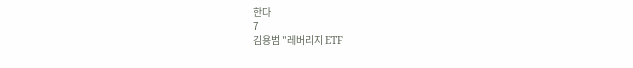한다
7
김용범 "레버리지 ETF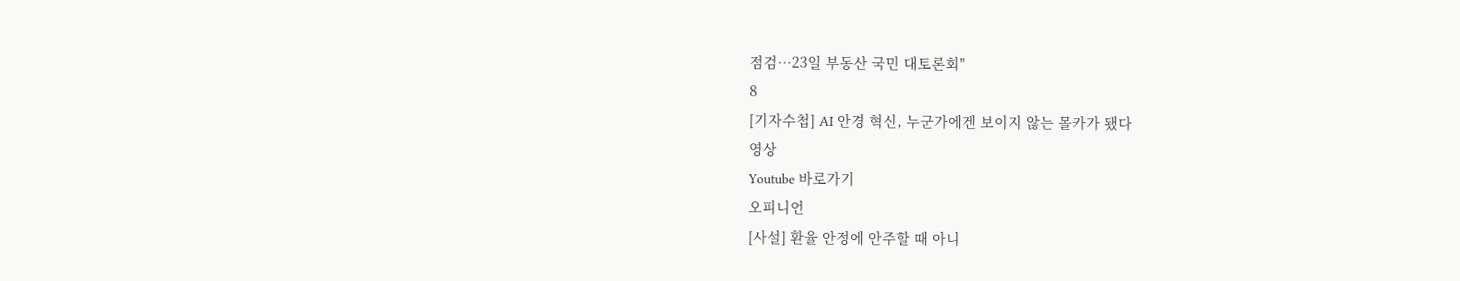점검…23일 부동산 국민 대토론회"
8
[기자수첩] AI 안경 혁신, 누군가에겐 보이지 않는 몰카가 됐다
영상
Youtube 바로가기
오피니언
[사설] 환율 안정에 안주할 때 아니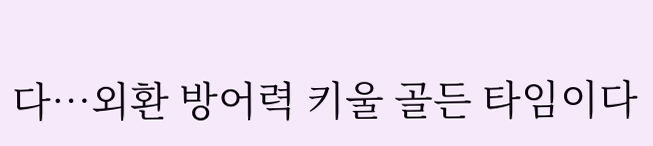다…외환 방어력 키울 골든 타임이다